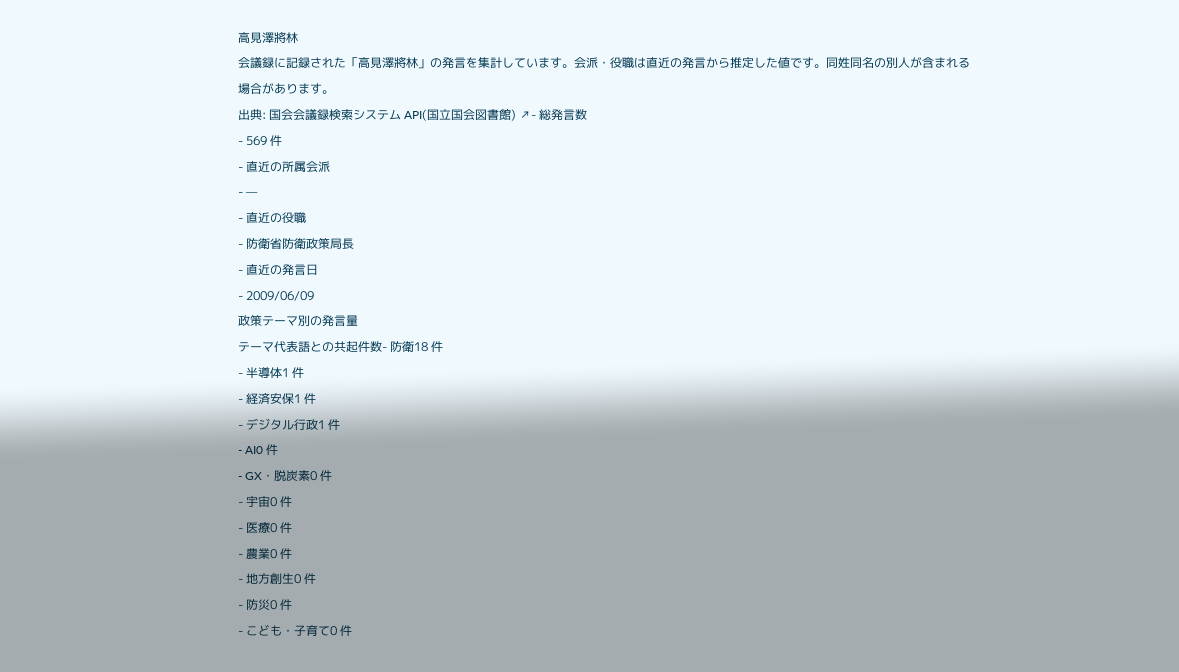高見澤將林
会議録に記録された「高見澤將林」の発言を集計しています。会派・役職は直近の発言から推定した値です。同姓同名の別人が含まれる場合があります。
出典: 国会会議録検索システム API(国立国会図書館) ↗- 総発言数
- 569 件
- 直近の所属会派
- —
- 直近の役職
- 防衛省防衛政策局長
- 直近の発言日
- 2009/06/09
政策テーマ別の発言量
テーマ代表語との共起件数- 防衛18 件
- 半導体1 件
- 経済安保1 件
- デジタル行政1 件
- AI0 件
- GX・脱炭素0 件
- 宇宙0 件
- 医療0 件
- 農業0 件
- 地方創生0 件
- 防災0 件
- こども・子育て0 件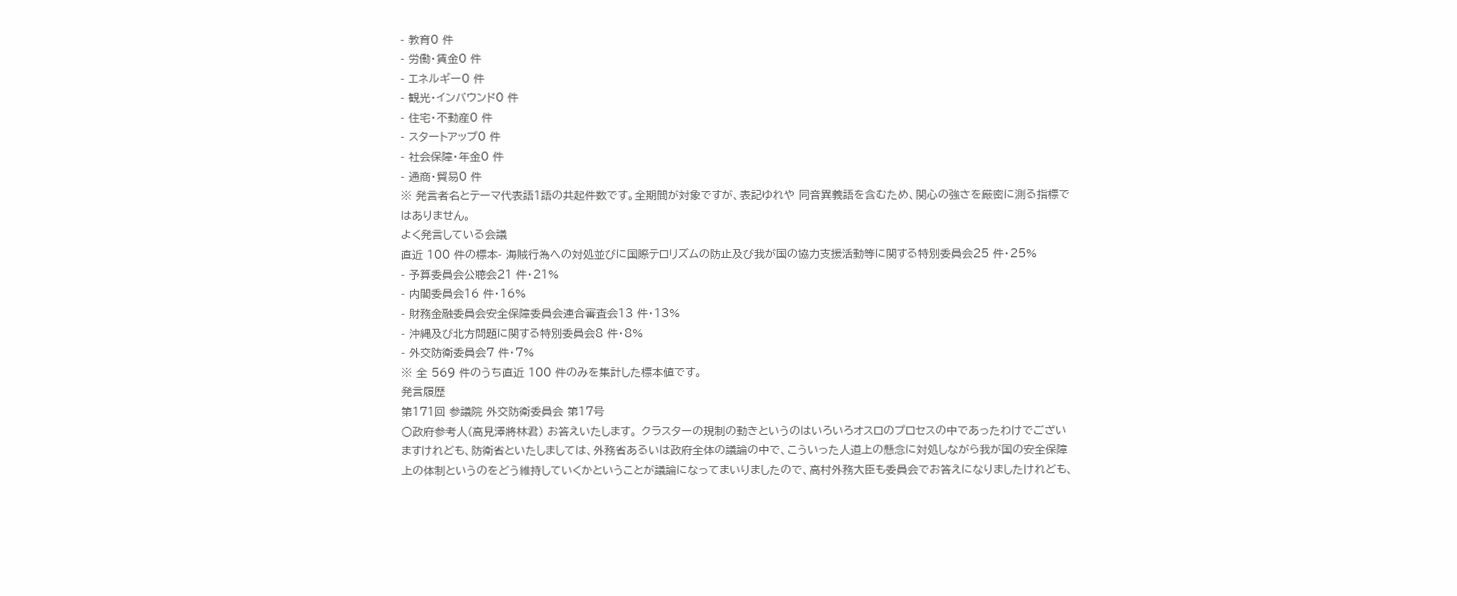- 教育0 件
- 労働・賃金0 件
- エネルギー0 件
- 観光・インバウンド0 件
- 住宅・不動産0 件
- スタートアップ0 件
- 社会保障・年金0 件
- 通商・貿易0 件
※ 発言者名とテーマ代表語1語の共起件数です。全期間が対象ですが、表記ゆれや 同音異義語を含むため、関心の強さを厳密に測る指標ではありません。
よく発言している会議
直近 100 件の標本- 海賊行為への対処並びに国際テロリズムの防止及び我が国の協力支援活動等に関する特別委員会25 件・25%
- 予算委員会公聴会21 件・21%
- 内閣委員会16 件・16%
- 財務金融委員会安全保障委員会連合審査会13 件・13%
- 沖縄及び北方問題に関する特別委員会8 件・8%
- 外交防衛委員会7 件・7%
※ 全 569 件のうち直近 100 件のみを集計した標本値です。
発言履歴
第171回 参議院 外交防衛委員会 第17号
○政府参考人(高見澤將林君) お答えいたします。 クラスターの規制の動きというのはいろいろオスロのプロセスの中であったわけでございますけれども、防衛省といたしましては、外務省あるいは政府全体の議論の中で、こういった人道上の懸念に対処しながら我が国の安全保障上の体制というのをどう維持していくかということが議論になってまいりましたので、高村外務大臣も委員会でお答えになりましたけれども、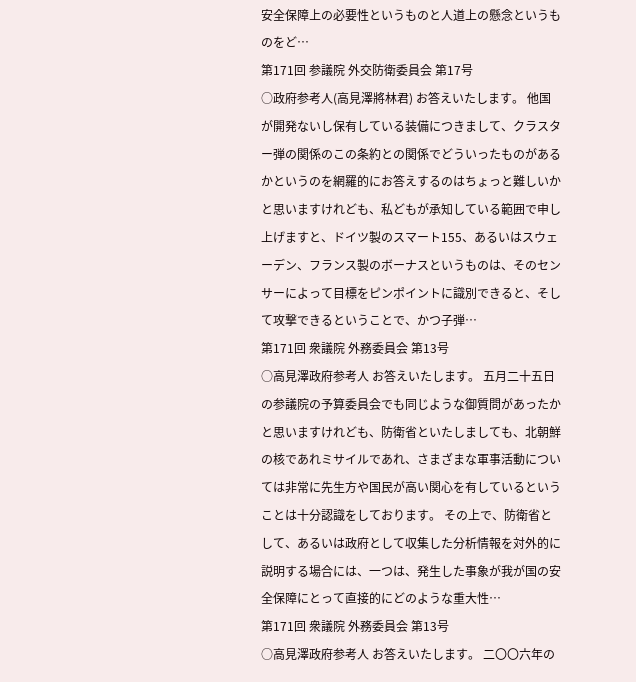安全保障上の必要性というものと人道上の懸念というものをど…
第171回 参議院 外交防衛委員会 第17号
○政府参考人(高見澤將林君) お答えいたします。 他国が開発ないし保有している装備につきまして、クラスター弾の関係のこの条約との関係でどういったものがあるかというのを網羅的にお答えするのはちょっと難しいかと思いますけれども、私どもが承知している範囲で申し上げますと、ドイツ製のスマート155、あるいはスウェーデン、フランス製のボーナスというものは、そのセンサーによって目標をピンポイントに識別できると、そして攻撃できるということで、かつ子弾…
第171回 衆議院 外務委員会 第13号
○高見澤政府参考人 お答えいたします。 五月二十五日の参議院の予算委員会でも同じような御質問があったかと思いますけれども、防衛省といたしましても、北朝鮮の核であれミサイルであれ、さまざまな軍事活動については非常に先生方や国民が高い関心を有しているということは十分認識をしております。 その上で、防衛省として、あるいは政府として収集した分析情報を対外的に説明する場合には、一つは、発生した事象が我が国の安全保障にとって直接的にどのような重大性…
第171回 衆議院 外務委員会 第13号
○高見澤政府参考人 お答えいたします。 二〇〇六年の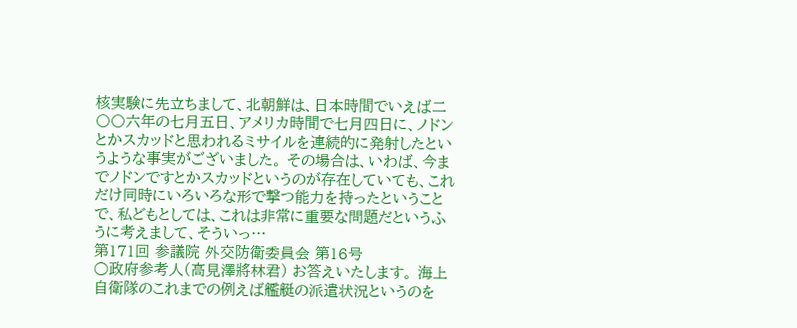核実験に先立ちまして、北朝鮮は、日本時間でいえば二〇〇六年の七月五日、アメリカ時間で七月四日に、ノドンとかスカッドと思われるミサイルを連続的に発射したというような事実がございました。 その場合は、いわば、今までノドンですとかスカッドというのが存在していても、これだけ同時にいろいろな形で撃つ能力を持ったということで、私どもとしては、これは非常に重要な問題だというふうに考えまして、そういっ…
第171回 参議院 外交防衛委員会 第16号
○政府参考人(高見澤將林君) お答えいたします。 海上自衛隊のこれまでの例えば艦艇の派遣状況というのを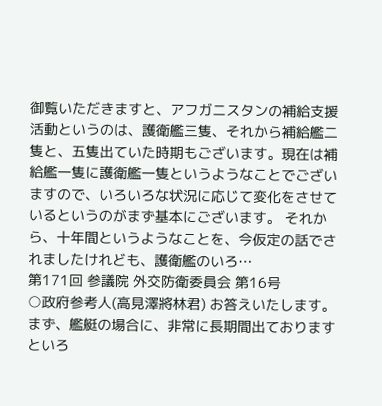御覧いただきますと、アフガニスタンの補給支援活動というのは、護衛艦三隻、それから補給艦二隻と、五隻出ていた時期もございます。現在は補給艦一隻に護衛艦一隻というようなことでございますので、いろいろな状況に応じて変化をさせているというのがまず基本にございます。 それから、十年間というようなことを、今仮定の話でされましたけれども、護衛艦のいろ…
第171回 参議院 外交防衛委員会 第16号
○政府参考人(高見澤將林君) お答えいたします。 まず、艦艇の場合に、非常に長期間出ておりますといろ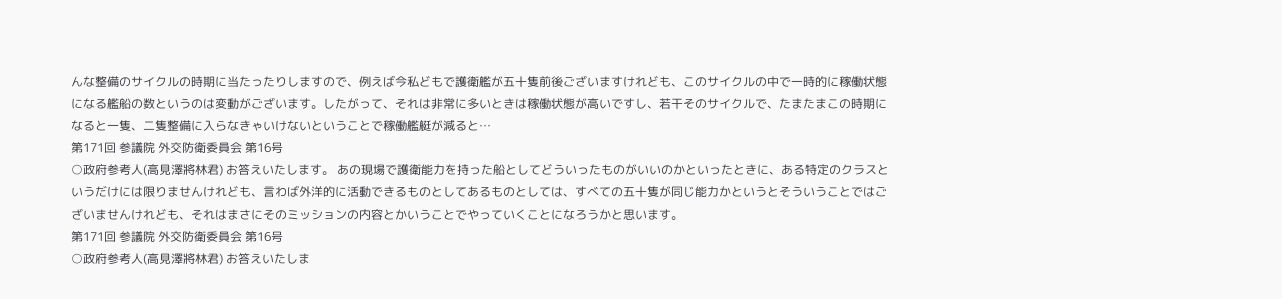んな整備のサイクルの時期に当たったりしますので、例えば今私どもで護衛艦が五十隻前後ございますけれども、このサイクルの中で一時的に稼働状態になる艦船の数というのは変動がございます。したがって、それは非常に多いときは稼働状態が高いですし、若干そのサイクルで、たまたまこの時期になると一隻、二隻整備に入らなきゃいけないということで稼働艦艇が減ると…
第171回 参議院 外交防衛委員会 第16号
○政府参考人(高見澤將林君) お答えいたします。 あの現場で護衛能力を持った船としてどういったものがいいのかといったときに、ある特定のクラスというだけには限りませんけれども、言わば外洋的に活動できるものとしてあるものとしては、すべての五十隻が同じ能力かというとそういうことではございませんけれども、それはまさにそのミッションの内容とかいうことでやっていくことになろうかと思います。
第171回 参議院 外交防衛委員会 第16号
○政府参考人(高見澤將林君) お答えいたしま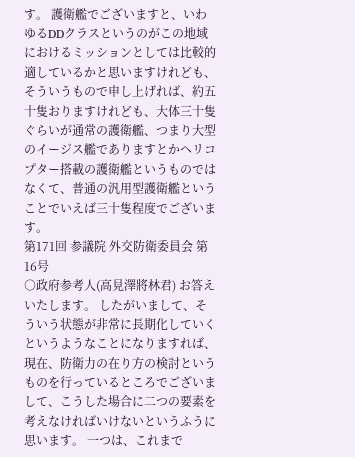す。 護衛艦でございますと、いわゆるDDクラスというのがこの地域におけるミッションとしては比較的適しているかと思いますけれども、そういうもので申し上げれば、約五十隻おりますけれども、大体三十隻ぐらいが通常の護衛艦、つまり大型のイージス艦でありますとかヘリコプター搭載の護衛艦というものではなくて、普通の汎用型護衛艦ということでいえば三十隻程度でございます。
第171回 参議院 外交防衛委員会 第16号
○政府参考人(高見澤將林君) お答えいたします。 したがいまして、そういう状態が非常に長期化していくというようなことになりますれば、現在、防衛力の在り方の検討というものを行っているところでございまして、こうした場合に二つの要素を考えなければいけないというふうに思います。 一つは、これまで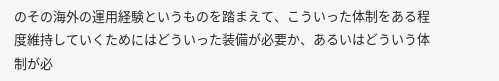のその海外の運用経験というものを踏まえて、こういった体制をある程度維持していくためにはどういった装備が必要か、あるいはどういう体制が必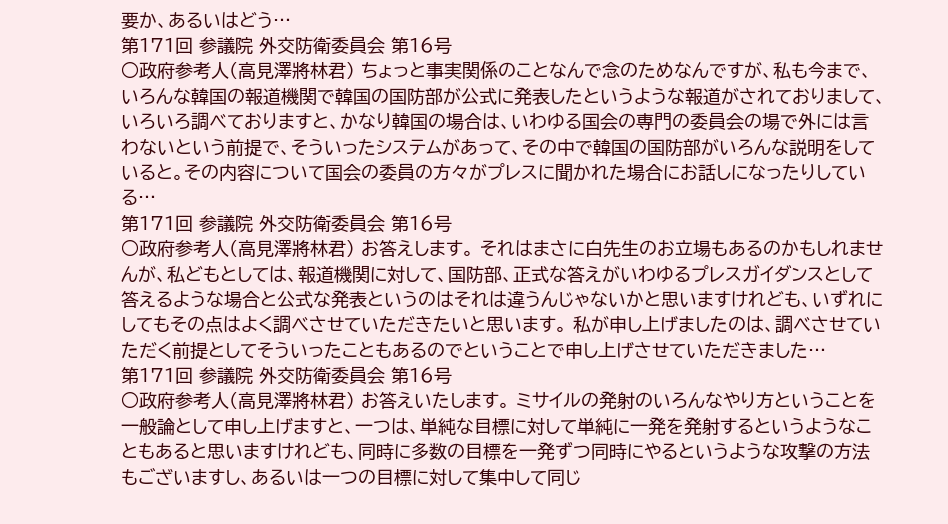要か、あるいはどう…
第171回 参議院 外交防衛委員会 第16号
○政府参考人(高見澤將林君) ちょっと事実関係のことなんで念のためなんですが、私も今まで、いろんな韓国の報道機関で韓国の国防部が公式に発表したというような報道がされておりまして、いろいろ調べておりますと、かなり韓国の場合は、いわゆる国会の専門の委員会の場で外には言わないという前提で、そういったシステムがあって、その中で韓国の国防部がいろんな説明をしていると。その内容について国会の委員の方々がプレスに聞かれた場合にお話しになったりしている…
第171回 参議院 外交防衛委員会 第16号
○政府参考人(高見澤將林君) お答えします。 それはまさに白先生のお立場もあるのかもしれませんが、私どもとしては、報道機関に対して、国防部、正式な答えがいわゆるプレスガイダンスとして答えるような場合と公式な発表というのはそれは違うんじゃないかと思いますけれども、いずれにしてもその点はよく調べさせていただきたいと思います。 私が申し上げましたのは、調べさせていただく前提としてそういったこともあるのでということで申し上げさせていただきました…
第171回 参議院 外交防衛委員会 第16号
○政府参考人(高見澤將林君) お答えいたします。 ミサイルの発射のいろんなやり方ということを一般論として申し上げますと、一つは、単純な目標に対して単純に一発を発射するというようなこともあると思いますけれども、同時に多数の目標を一発ずつ同時にやるというような攻撃の方法もございますし、あるいは一つの目標に対して集中して同じ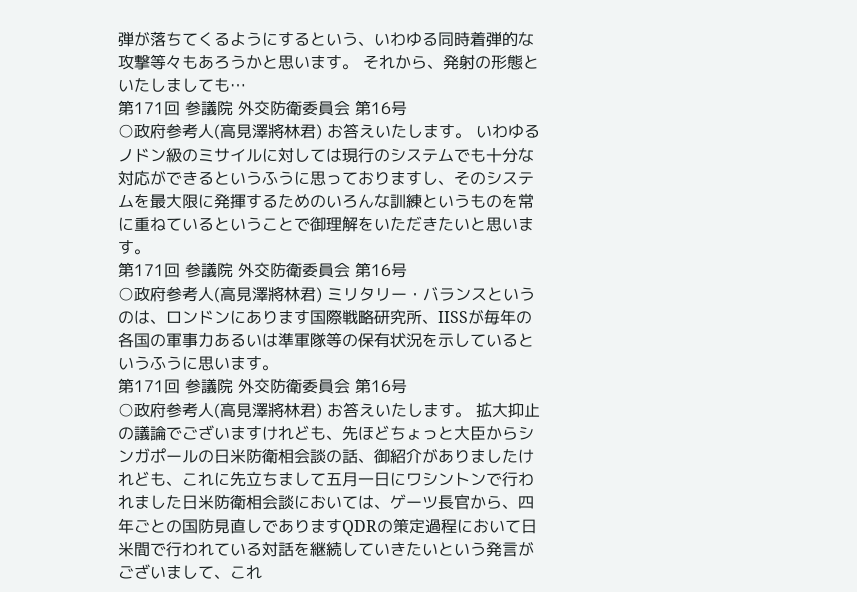弾が落ちてくるようにするという、いわゆる同時着弾的な攻撃等々もあろうかと思います。 それから、発射の形態といたしましても…
第171回 参議院 外交防衛委員会 第16号
○政府参考人(高見澤將林君) お答えいたします。 いわゆるノドン級のミサイルに対しては現行のシステムでも十分な対応ができるというふうに思っておりますし、そのシステムを最大限に発揮するためのいろんな訓練というものを常に重ねているということで御理解をいただきたいと思います。
第171回 参議院 外交防衛委員会 第16号
○政府参考人(高見澤將林君) ミリタリー・バランスというのは、ロンドンにあります国際戦略研究所、IISSが毎年の各国の軍事力あるいは準軍隊等の保有状況を示しているというふうに思います。
第171回 参議院 外交防衛委員会 第16号
○政府参考人(高見澤將林君) お答えいたします。 拡大抑止の議論でございますけれども、先ほどちょっと大臣からシンガポールの日米防衛相会談の話、御紹介がありましたけれども、これに先立ちまして五月一日にワシントンで行われました日米防衛相会談においては、ゲーツ長官から、四年ごとの国防見直しでありますQDRの策定過程において日米間で行われている対話を継続していきたいという発言がございまして、これ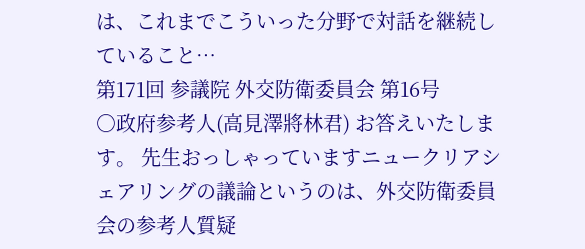は、これまでこういった分野で対話を継続していること…
第171回 参議院 外交防衛委員会 第16号
○政府参考人(高見澤將林君) お答えいたします。 先生おっしゃっていますニュークリアシェアリングの議論というのは、外交防衛委員会の参考人質疑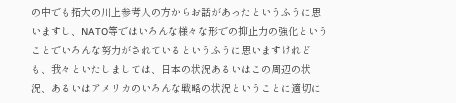の中でも拓大の川上参考人の方からお話があったというふうに思いますし、NATO等ではいろんな様々な形での抑止力の強化ということでいろんな努力がされているというふうに思いますけれども、我々といたしましては、日本の状況あるいはこの周辺の状況、あるいはアメリカのいろんな戦略の状況ということに適切に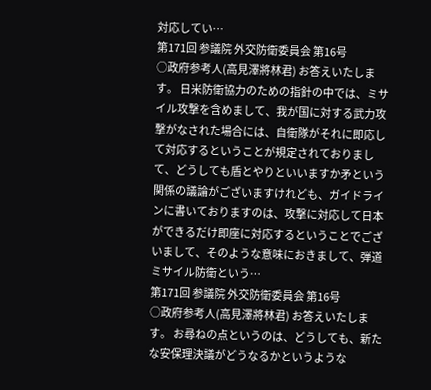対応してい…
第171回 参議院 外交防衛委員会 第16号
○政府参考人(高見澤將林君) お答えいたします。 日米防衛協力のための指針の中では、ミサイル攻撃を含めまして、我が国に対する武力攻撃がなされた場合には、自衛隊がそれに即応して対応するということが規定されておりまして、どうしても盾とやりといいますか矛という関係の議論がございますけれども、ガイドラインに書いておりますのは、攻撃に対応して日本ができるだけ即座に対応するということでございまして、そのような意味におきまして、弾道ミサイル防衛という…
第171回 参議院 外交防衛委員会 第16号
○政府参考人(高見澤將林君) お答えいたします。 お尋ねの点というのは、どうしても、新たな安保理決議がどうなるかというような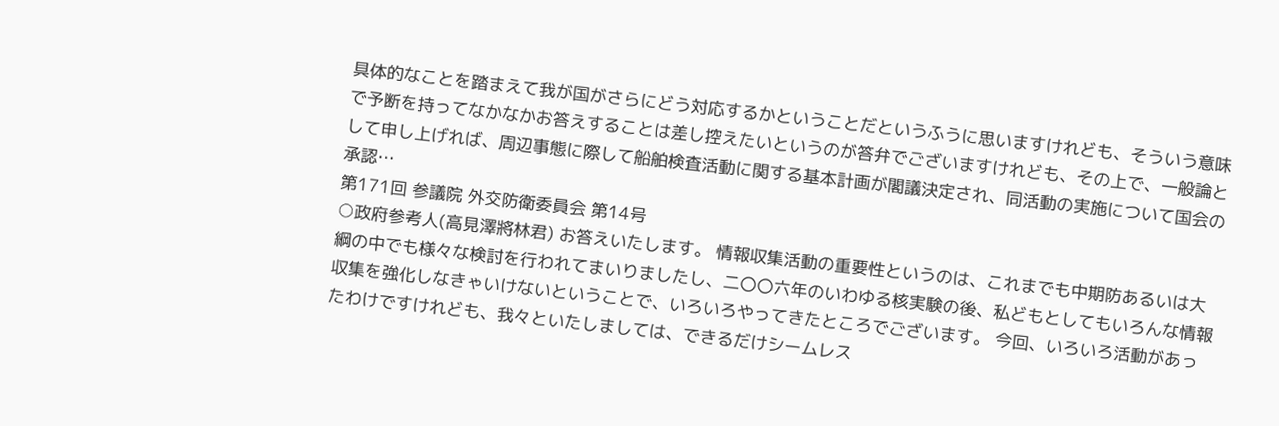具体的なことを踏まえて我が国がさらにどう対応するかということだというふうに思いますけれども、そういう意味で予断を持ってなかなかお答えすることは差し控えたいというのが答弁でございますけれども、その上で、一般論として申し上げれば、周辺事態に際して船舶検査活動に関する基本計画が閣議決定され、同活動の実施について国会の承認…
第171回 参議院 外交防衛委員会 第14号
○政府参考人(高見澤將林君) お答えいたします。 情報収集活動の重要性というのは、これまでも中期防あるいは大綱の中でも様々な検討を行われてまいりましたし、二〇〇六年のいわゆる核実験の後、私どもとしてもいろんな情報収集を強化しなきゃいけないということで、いろいろやってきたところでございます。 今回、いろいろ活動があったわけですけれども、我々といたしましては、できるだけシームレス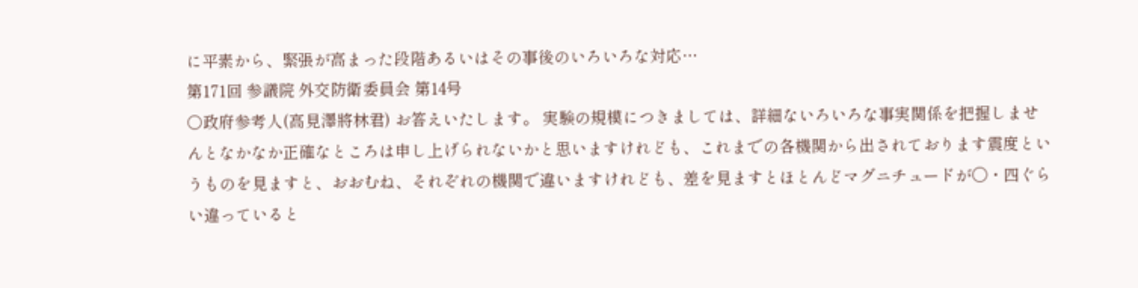に平素から、緊張が高まった段階あるいはその事後のいろいろな対応…
第171回 参議院 外交防衛委員会 第14号
○政府参考人(高見澤將林君) お答えいたします。 実験の規模につきましては、詳細ないろいろな事実関係を把握しませんとなかなか正確なところは申し上げられないかと思いますけれども、これまでの各機関から出されております震度というものを見ますと、おおむね、それぞれの機関で違いますけれども、差を見ますとほとんどマグニチュードが〇・四ぐらい違っていると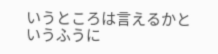いうところは言えるかというふうに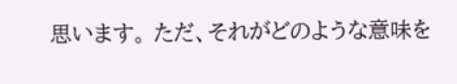思います。 ただ、それがどのような意味を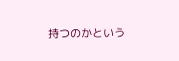持つのかという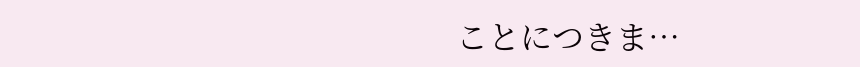ことにつきま…